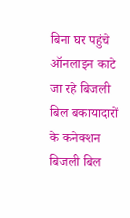बिना घर पहुंचे ऑनलाइन काटे जा रहे बिजली बिल बकायादारों के कनेक्शन
बिजली बिल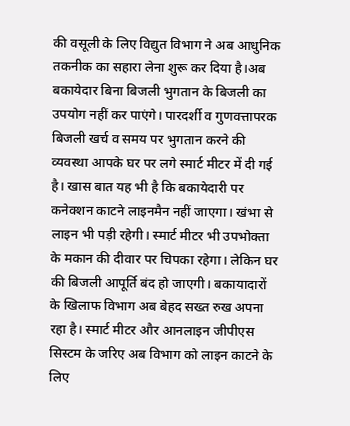की वसूली के लिए विद्युत विभाग ने अब आधुनिक तकनीक का सहारा लेना शुरू कर दिया है।अब बकायेदार बिना बिजली भुगतान के बिजली का उपयोग नहीं कर पाएंगे। पारदर्शी व गुणवत्तापरक बिजली खर्च व समय पर भुगतान करने की व्यवस्था आपके घर पर लगे स्मार्ट मीटर में दी गई है। खास बात यह भी है कि बकायेदारी पर कनेक्शन काटने लाइनमैन नहीं जाएगा। खंभा से लाइन भी पड़ी रहेगी। स्मार्ट मीटर भी उपभोक्ता के मकान की दीवार पर चिपका रहेगा। लेकिन घर की बिजली आपूर्ति बंद हो जाएगी। बकायादारों के खिलाफ विभाग अब बेहद सख्त रुख अपना रहा है। स्मार्ट मीटर और आनलाइन जीपीएस सिस्टम के जरिए अब विभाग को लाइन काटने के लिए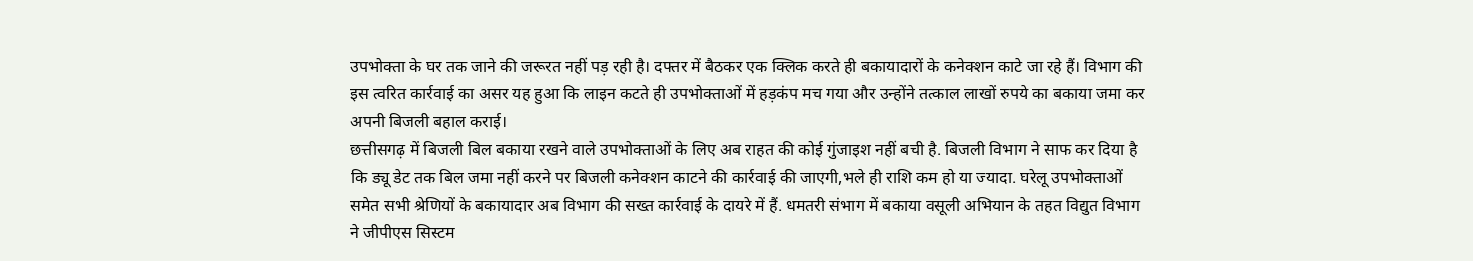उपभोक्ता के घर तक जाने की जरूरत नहीं पड़ रही है। दफ्तर में बैठकर एक क्लिक करते ही बकायादारों के कनेक्शन काटे जा रहे हैं। विभाग की इस त्वरित कार्रवाई का असर यह हुआ कि लाइन कटते ही उपभोक्ताओं में हड़कंप मच गया और उन्होंने तत्काल लाखों रुपये का बकाया जमा कर अपनी बिजली बहाल कराई।
छत्तीसगढ़ में बिजली बिल बकाया रखने वाले उपभोक्ताओं के लिए अब राहत की कोई गुंजाइश नहीं बची है. बिजली विभाग ने साफ कर दिया है कि ड्यू डेट तक बिल जमा नहीं करने पर बिजली कनेक्शन काटने की कार्रवाई की जाएगी,भले ही राशि कम हो या ज्यादा. घरेलू उपभोक्ताओं समेत सभी श्रेणियों के बकायादार अब विभाग की सख्त कार्रवाई के दायरे में हैं. धमतरी संभाग में बकाया वसूली अभियान के तहत विद्युत विभाग ने जीपीएस सिस्टम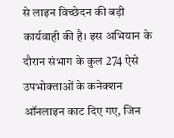से लाइन विच्छेदन की बड़ी कार्यवाही की है। इस अभियान के दौरान संभाग के कुल 274 ऐसे उपभोक्ताओं के कनेक्शन ऑनलाइन काट दिए गए, जिन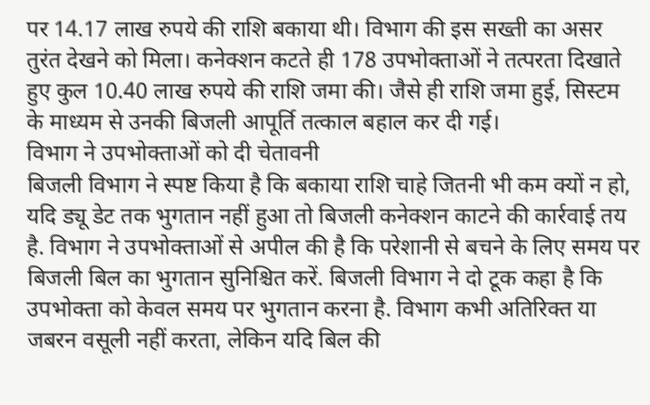पर 14.17 लाख रुपये की राशि बकाया थी। विभाग की इस सख्ती का असर तुरंत देखने को मिला। कनेक्शन कटते ही 178 उपभोक्ताओं ने तत्परता दिखाते हुए कुल 10.40 लाख रुपये की राशि जमा की। जैसे ही राशि जमा हुई, सिस्टम के माध्यम से उनकी बिजली आपूर्ति तत्काल बहाल कर दी गई।
विभाग ने उपभोक्ताओं को दी चेतावनी
बिजली विभाग ने स्पष्ट किया है कि बकाया राशि चाहे जितनी भी कम क्यों न हो, यदि ड्यू डेट तक भुगतान नहीं हुआ तो बिजली कनेक्शन काटने की कार्रवाई तय है. विभाग ने उपभोक्ताओं से अपील की है कि परेशानी से बचने के लिए समय पर बिजली बिल का भुगतान सुनिश्चित करें. बिजली विभाग ने दो टूक कहा है कि उपभोक्ता को केवल समय पर भुगतान करना है. विभाग कभी अतिरिक्त या जबरन वसूली नहीं करता, लेकिन यदि बिल की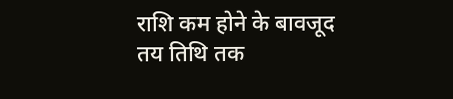राशि कम होने के बावजूद तय तिथि तक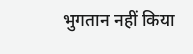भुगतान नहीं किया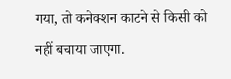गया, तो कनेक्शन काटने से किसी को नहीं बचाया जाएगा.